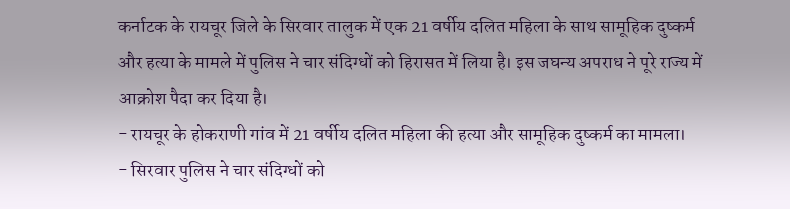कर्नाटक के रायचूर जिले के सिरवार तालुक में एक 21 वर्षीय दलित महिला के साथ सामूहिक दुष्कर्म और हत्या के मामले में पुलिस ने चार संदिग्धों को हिरासत में लिया है। इस जघन्य अपराध ने पूरे राज्य में आक्रोश पैदा कर दिया है।
- रायचूर के होकराणी गांव में 21 वर्षीय दलित महिला की हत्या और सामूहिक दुष्कर्म का मामला।
- सिरवार पुलिस ने चार संदिग्धों को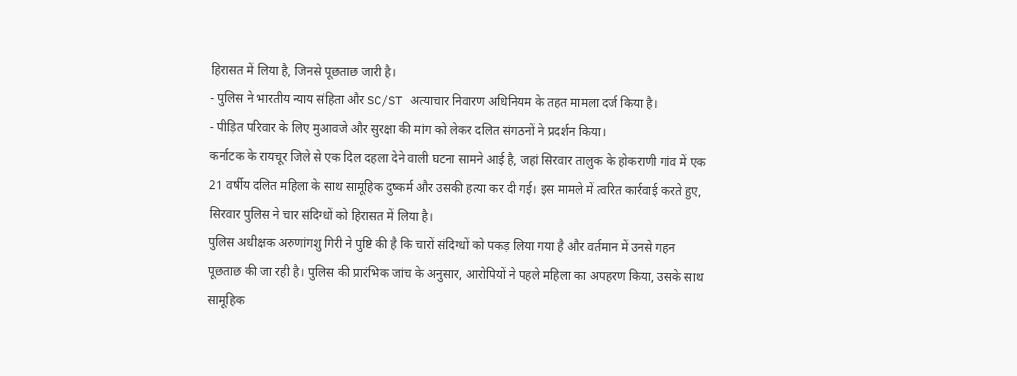हिरासत में लिया है, जिनसे पूछताछ जारी है।
- पुलिस ने भारतीय न्याय संहिता और SC/ST अत्याचार निवारण अधिनियम के तहत मामला दर्ज किया है।
- पीड़ित परिवार के लिए मुआवजे और सुरक्षा की मांग को लेकर दलित संगठनों ने प्रदर्शन किया।
कर्नाटक के रायचूर जिले से एक दिल दहला देने वाली घटना सामने आई है, जहां सिरवार तालुक के होकराणी गांव में एक 21 वर्षीय दलित महिला के साथ सामूहिक दुष्कर्म और उसकी हत्या कर दी गई। इस मामले में त्वरित कार्रवाई करते हुए, सिरवार पुलिस ने चार संदिग्धों को हिरासत में लिया है।
पुलिस अधीक्षक अरुणांगशु गिरी ने पुष्टि की है कि चारों संदिग्धों को पकड़ लिया गया है और वर्तमान में उनसे गहन पूछताछ की जा रही है। पुलिस की प्रारंभिक जांच के अनुसार, आरोपियों ने पहले महिला का अपहरण किया, उसके साथ सामूहिक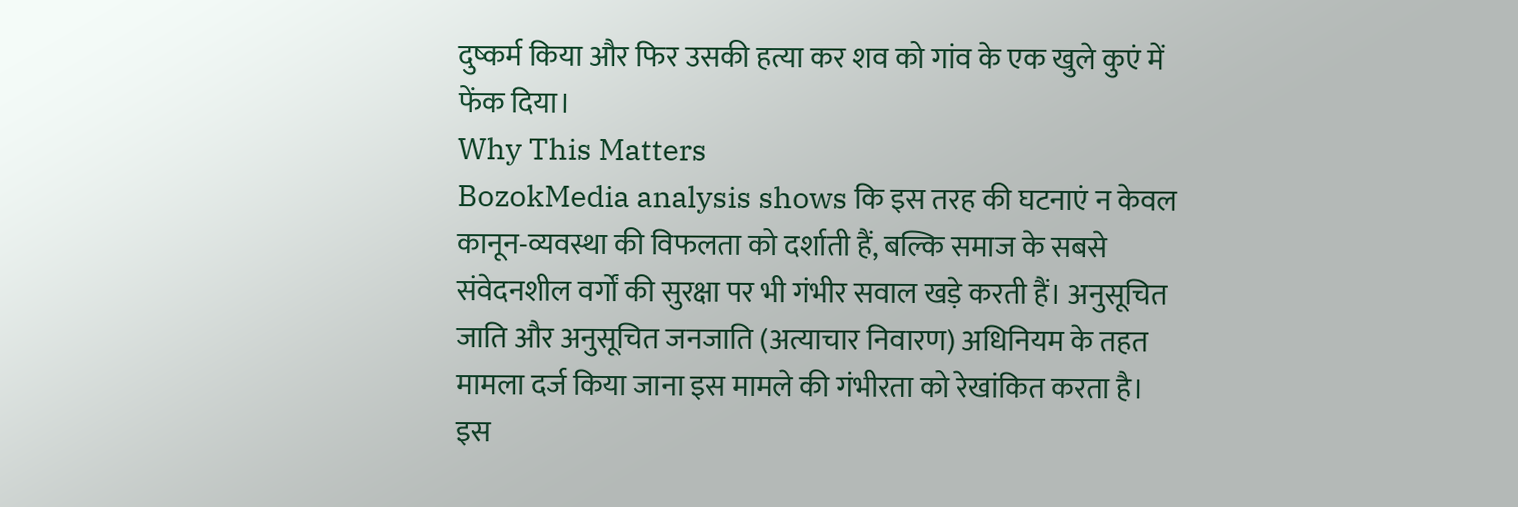दुष्कर्म किया और फिर उसकी हत्या कर शव को गांव के एक खुले कुएं में फेंक दिया।
Why This Matters
BozokMedia analysis shows कि इस तरह की घटनाएं न केवल कानून-व्यवस्था की विफलता को दर्शाती हैं, बल्कि समाज के सबसे संवेदनशील वर्गों की सुरक्षा पर भी गंभीर सवाल खड़े करती हैं। अनुसूचित जाति और अनुसूचित जनजाति (अत्याचार निवारण) अधिनियम के तहत मामला दर्ज किया जाना इस मामले की गंभीरता को रेखांकित करता है।
इस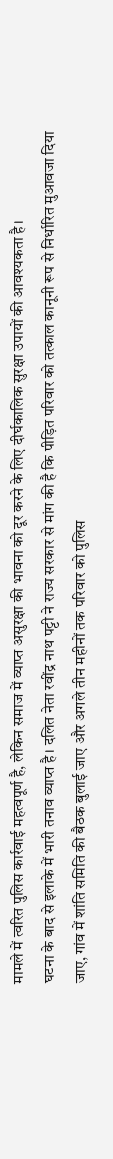मामले में त्वरित पुलिस कार्रवाई महत्वपूर्ण है, लेकिन समाज में व्याप्त असुरक्षा की भावना को दूर करने के लिए दीर्घकालिक सुरक्षा उपायों की आवश्यकता है।
घटना के बाद से इलाके में भारी तनाव व्याप्त है। दलित नेता रवींद्र नाथ पट्टी ने राज्य सरकार से मांग की है कि पीड़ित परिवार को तत्काल कानूनी रूप से निर्धारित मुआवजा दिया जाए, गांव में शांति समिति की बैठक बुलाई जाए और अगले तीन महीनों तक परिवार को पुलिस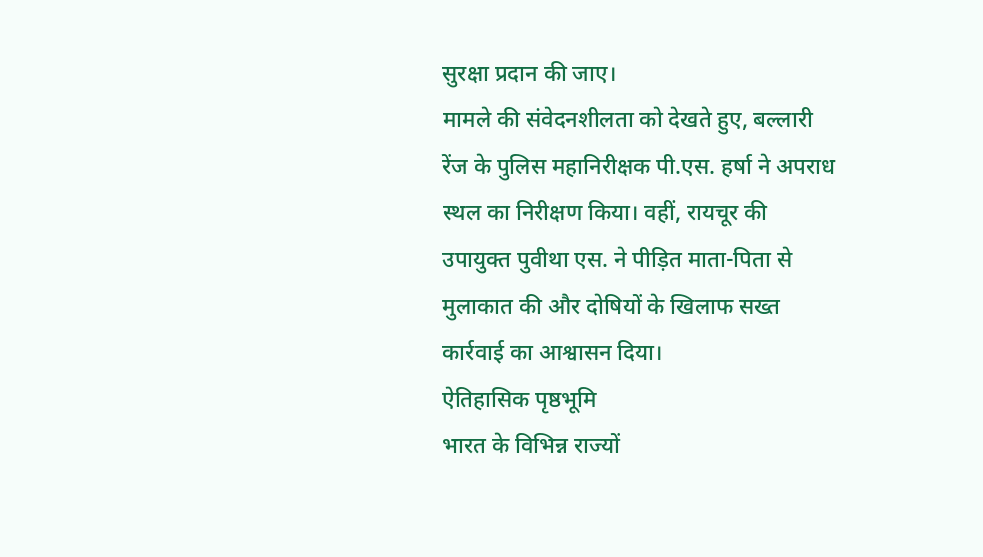सुरक्षा प्रदान की जाए।
मामले की संवेदनशीलता को देखते हुए, बल्लारी रेंज के पुलिस महानिरीक्षक पी.एस. हर्षा ने अपराध स्थल का निरीक्षण किया। वहीं, रायचूर की उपायुक्त पुवीथा एस. ने पीड़ित माता-पिता से मुलाकात की और दोषियों के खिलाफ सख्त कार्रवाई का आश्वासन दिया।
ऐतिहासिक पृष्ठभूमि
भारत के विभिन्न राज्यों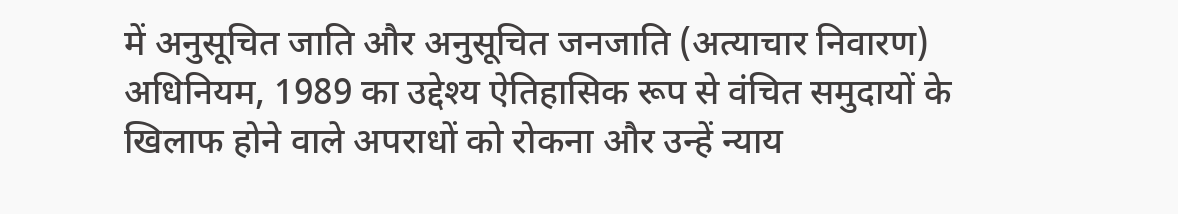में अनुसूचित जाति और अनुसूचित जनजाति (अत्याचार निवारण) अधिनियम, 1989 का उद्देश्य ऐतिहासिक रूप से वंचित समुदायों के खिलाफ होने वाले अपराधों को रोकना और उन्हें न्याय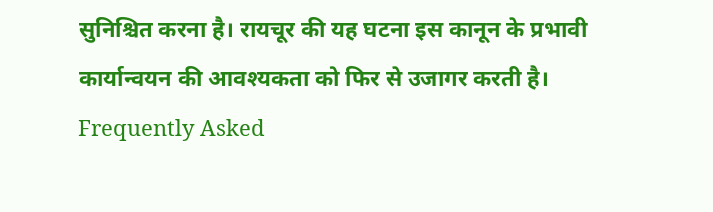सुनिश्चित करना है। रायचूर की यह घटना इस कानून के प्रभावी कार्यान्वयन की आवश्यकता को फिर से उजागर करती है।
Frequently Asked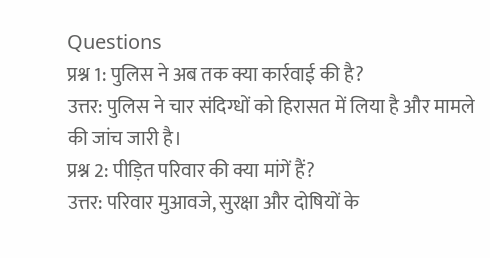Questions
प्रश्न 1: पुलिस ने अब तक क्या कार्रवाई की है?
उत्तर: पुलिस ने चार संदिग्धों को हिरासत में लिया है और मामले की जांच जारी है।
प्रश्न 2: पीड़ित परिवार की क्या मांगें हैं?
उत्तर: परिवार मुआवजे, सुरक्षा और दोषियों के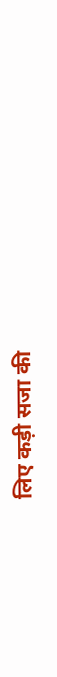लिए कड़ी सजा की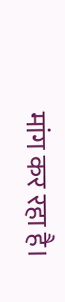मांग कर रहा है।